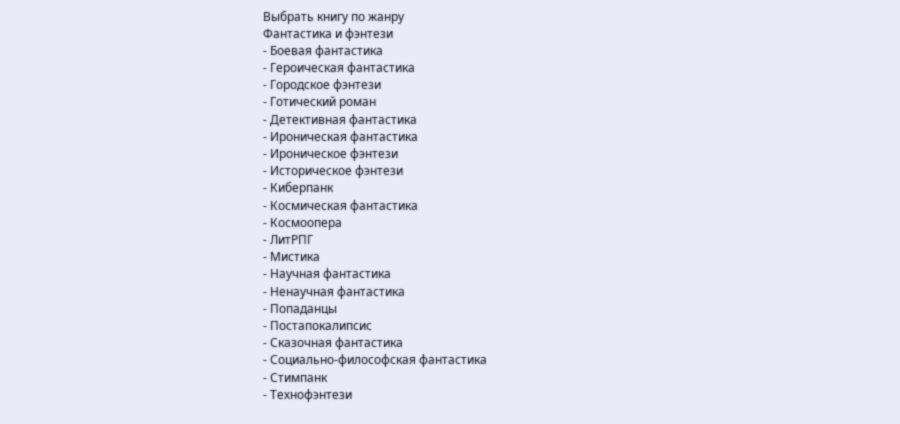Выбрать книгу по жанру
Фантастика и фэнтези
- Боевая фантастика
- Героическая фантастика
- Городское фэнтези
- Готический роман
- Детективная фантастика
- Ироническая фантастика
- Ироническое фэнтези
- Историческое фэнтези
- Киберпанк
- Космическая фантастика
- Космоопера
- ЛитРПГ
- Мистика
- Научная фантастика
- Ненаучная фантастика
- Попаданцы
- Постапокалипсис
- Сказочная фантастика
- Социально-философская фантастика
- Стимпанк
- Технофэнтези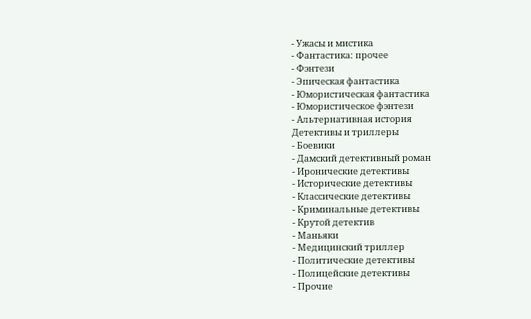- Ужасы и мистика
- Фантастика: прочее
- Фэнтези
- Эпическая фантастика
- Юмористическая фантастика
- Юмористическое фэнтези
- Альтернативная история
Детективы и триллеры
- Боевики
- Дамский детективный роман
- Иронические детективы
- Исторические детективы
- Классические детективы
- Криминальные детективы
- Крутой детектив
- Маньяки
- Медицинский триллер
- Политические детективы
- Полицейские детективы
- Прочие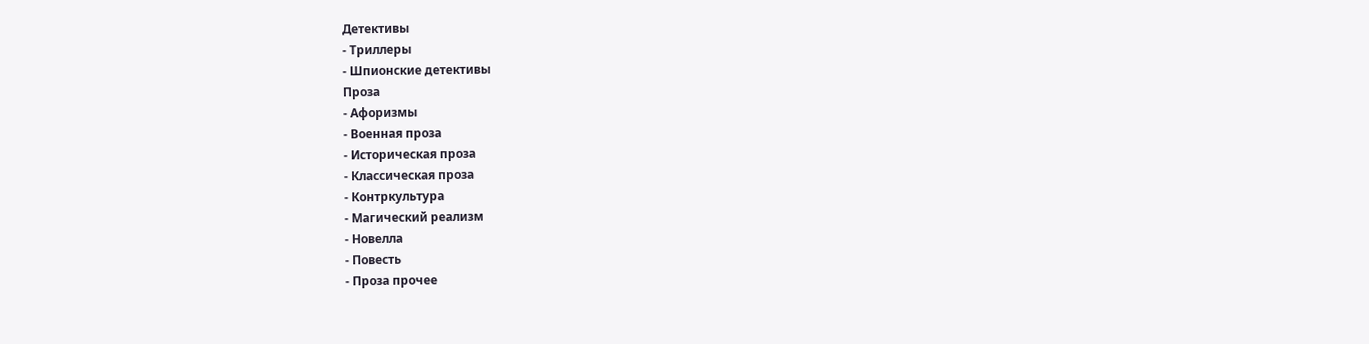Детективы
- Триллеры
- Шпионские детективы
Проза
- Афоризмы
- Военная проза
- Историческая проза
- Классическая проза
- Контркультура
- Магический реализм
- Новелла
- Повесть
- Проза прочее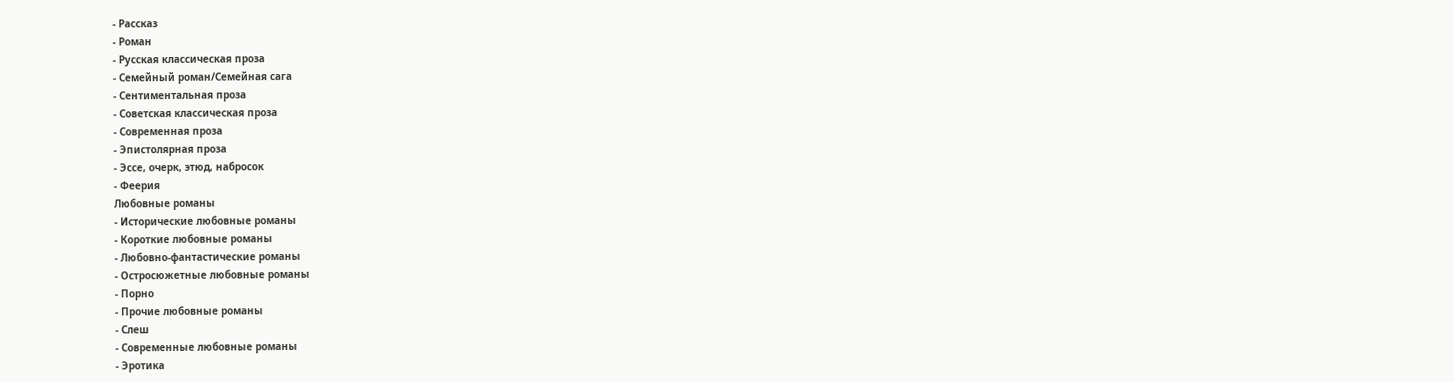- Рассказ
- Роман
- Русская классическая проза
- Семейный роман/Семейная сага
- Сентиментальная проза
- Советская классическая проза
- Современная проза
- Эпистолярная проза
- Эссе, очерк, этюд, набросок
- Феерия
Любовные романы
- Исторические любовные романы
- Короткие любовные романы
- Любовно-фантастические романы
- Остросюжетные любовные романы
- Порно
- Прочие любовные романы
- Слеш
- Современные любовные романы
- Эротика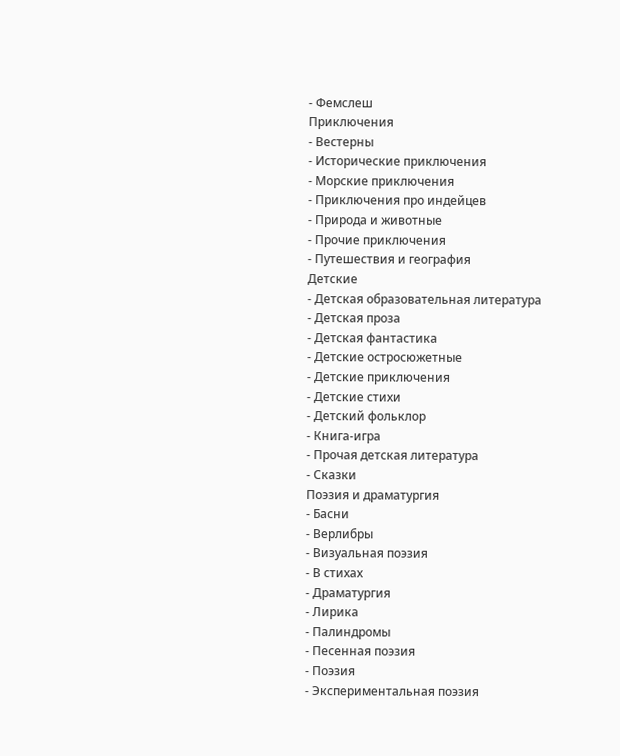- Фемслеш
Приключения
- Вестерны
- Исторические приключения
- Морские приключения
- Приключения про индейцев
- Природа и животные
- Прочие приключения
- Путешествия и география
Детские
- Детская образовательная литература
- Детская проза
- Детская фантастика
- Детские остросюжетные
- Детские приключения
- Детские стихи
- Детский фольклор
- Книга-игра
- Прочая детская литература
- Сказки
Поэзия и драматургия
- Басни
- Верлибры
- Визуальная поэзия
- В стихах
- Драматургия
- Лирика
- Палиндромы
- Песенная поэзия
- Поэзия
- Экспериментальная поэзия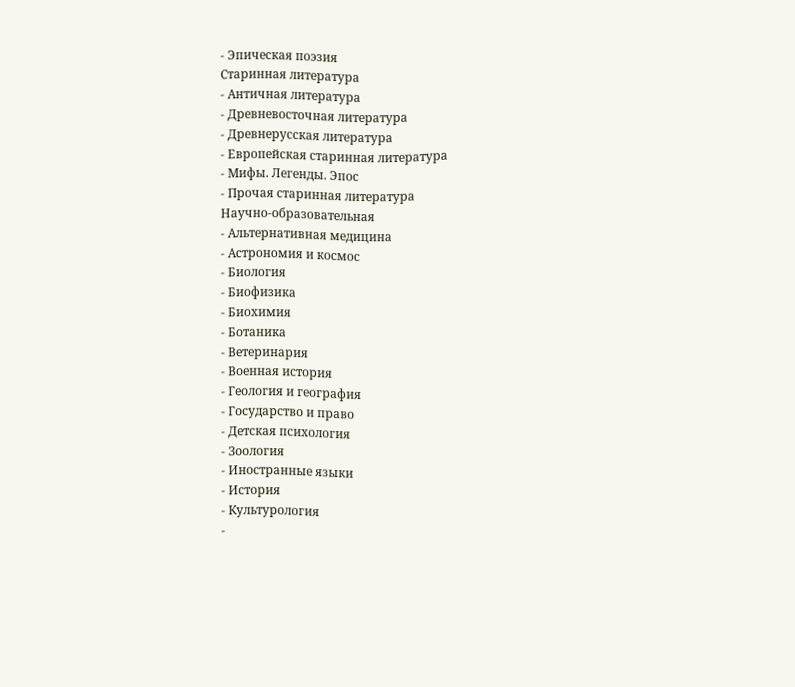- Эпическая поэзия
Старинная литература
- Античная литература
- Древневосточная литература
- Древнерусская литература
- Европейская старинная литература
- Мифы. Легенды. Эпос
- Прочая старинная литература
Научно-образовательная
- Альтернативная медицина
- Астрономия и космос
- Биология
- Биофизика
- Биохимия
- Ботаника
- Ветеринария
- Военная история
- Геология и география
- Государство и право
- Детская психология
- Зоология
- Иностранные языки
- История
- Культурология
-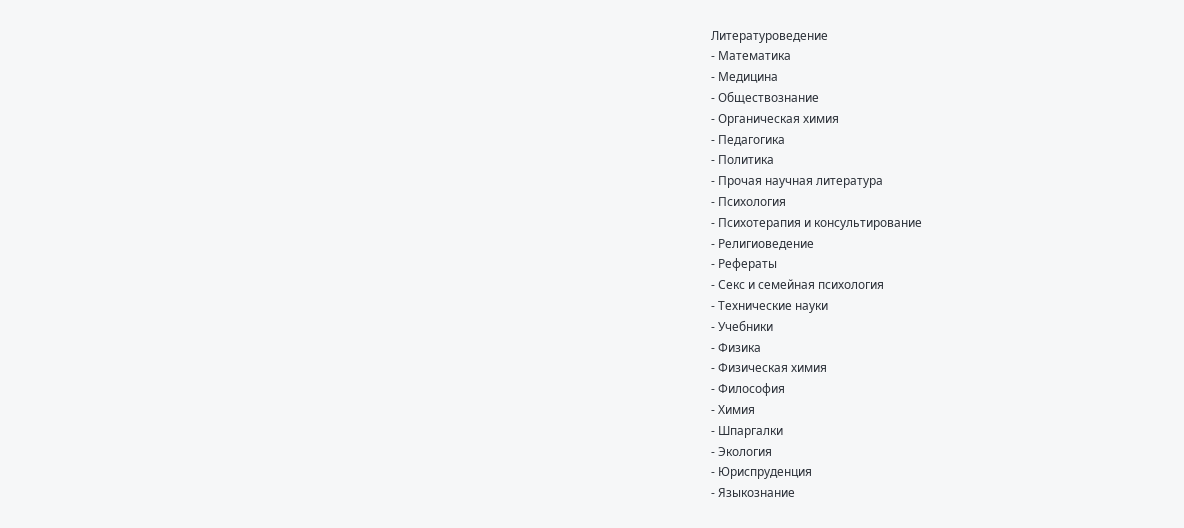Литературоведение
- Математика
- Медицина
- Обществознание
- Органическая химия
- Педагогика
- Политика
- Прочая научная литература
- Психология
- Психотерапия и консультирование
- Религиоведение
- Рефераты
- Секс и семейная психология
- Технические науки
- Учебники
- Физика
- Физическая химия
- Философия
- Химия
- Шпаргалки
- Экология
- Юриспруденция
- Языкознание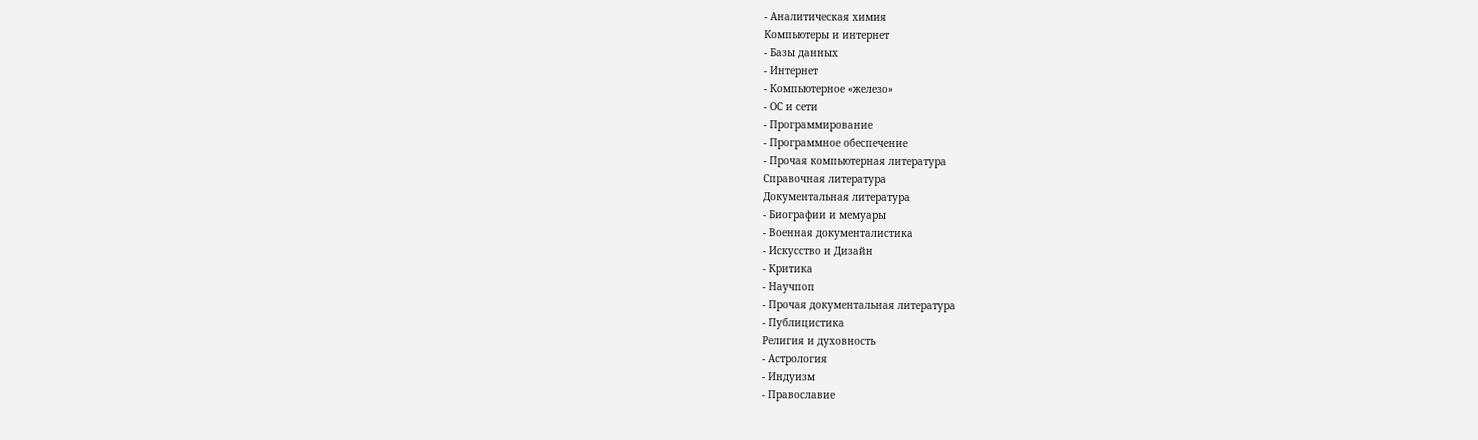- Аналитическая химия
Компьютеры и интернет
- Базы данных
- Интернет
- Компьютерное «железо»
- ОС и сети
- Программирование
- Программное обеспечение
- Прочая компьютерная литература
Справочная литература
Документальная литература
- Биографии и мемуары
- Военная документалистика
- Искусство и Дизайн
- Критика
- Научпоп
- Прочая документальная литература
- Публицистика
Религия и духовность
- Астрология
- Индуизм
- Православие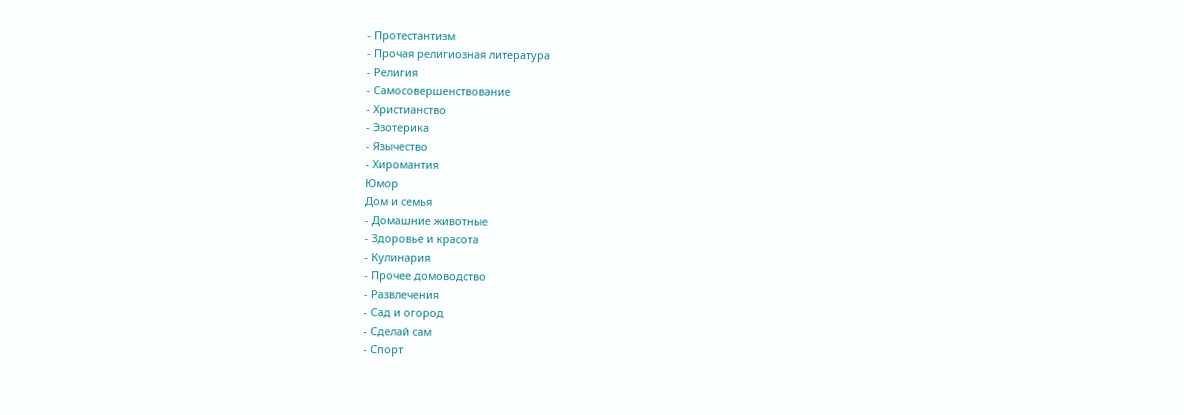- Протестантизм
- Прочая религиозная литература
- Религия
- Самосовершенствование
- Христианство
- Эзотерика
- Язычество
- Хиромантия
Юмор
Дом и семья
- Домашние животные
- Здоровье и красота
- Кулинария
- Прочее домоводство
- Развлечения
- Сад и огород
- Сделай сам
- Спорт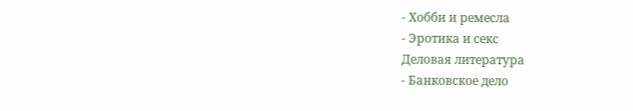- Хобби и ремесла
- Эротика и секс
Деловая литература
- Банковское дело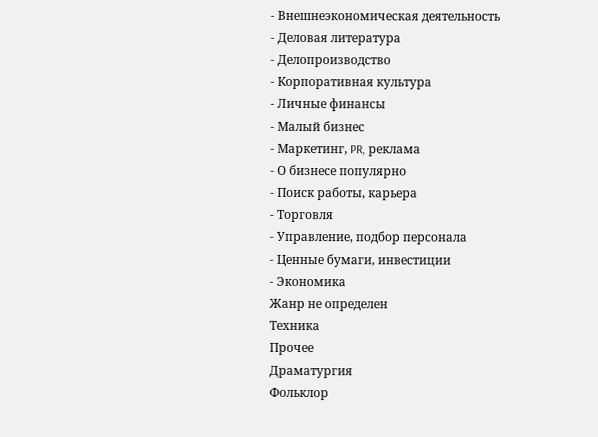- Внешнеэкономическая деятельность
- Деловая литература
- Делопроизводство
- Корпоративная культура
- Личные финансы
- Малый бизнес
- Маркетинг, PR, реклама
- О бизнесе популярно
- Поиск работы, карьера
- Торговля
- Управление, подбор персонала
- Ценные бумаги, инвестиции
- Экономика
Жанр не определен
Техника
Прочее
Драматургия
Фольклор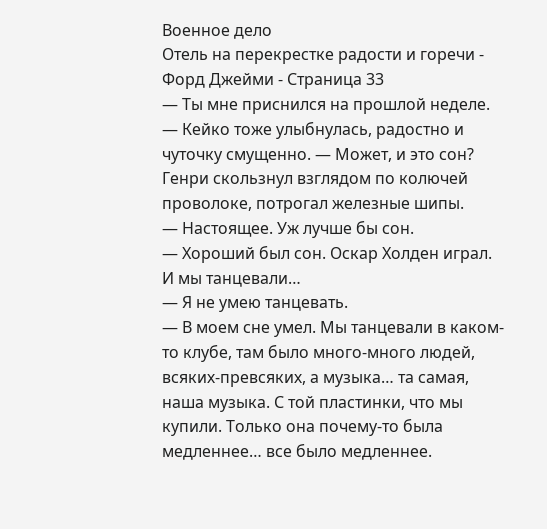Военное дело
Отель на перекрестке радости и горечи - Форд Джейми - Страница 33
— Ты мне приснился на прошлой неделе. — Кейко тоже улыбнулась, радостно и чуточку смущенно. — Может, и это сон?
Генри скользнул взглядом по колючей проволоке, потрогал железные шипы.
— Настоящее. Уж лучше бы сон.
— Хороший был сон. Оскар Холден играл. И мы танцевали…
— Я не умею танцевать.
— В моем сне умел. Мы танцевали в каком-то клубе, там было много-много людей, всяких-превсяких, а музыка… та самая, наша музыка. С той пластинки, что мы купили. Только она почему-то была медленнее… все было медленнее.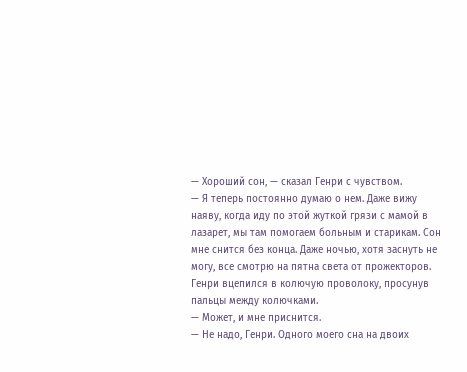— Хороший сон, — сказал Генри с чувством.
— Я теперь постоянно думаю о нем. Даже вижу наяву, когда иду по этой жуткой грязи с мамой в лазарет, мы там помогаем больным и старикам. Сон мне снится без конца. Даже ночью, хотя заснуть не могу, все смотрю на пятна света от прожекторов.
Генри вцепился в колючую проволоку, просунув пальцы между колючками.
— Может, и мне приснится.
— Не надо, Генри. Одного моего сна на двоих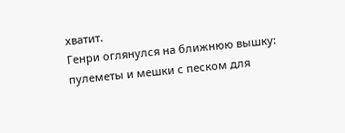хватит.
Генри оглянулся на ближнюю вышку: пулеметы и мешки с песком для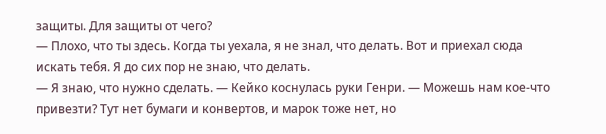защиты. Для защиты от чего?
— Плохо, что ты здесь. Когда ты уехала, я не знал, что делать. Вот и приехал сюда искать тебя. Я до сих пор не знаю, что делать.
— Я знаю, что нужно сделать. — Кейко коснулась руки Генри. — Можешь нам кое-что привезти? Тут нет бумаги и конвертов, и марок тоже нет, но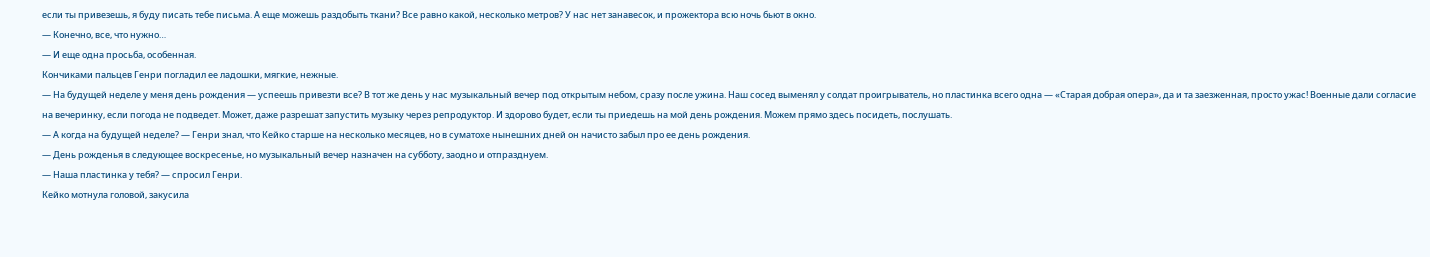если ты привезешь, я буду писать тебе письма. А еще можешь раздобыть ткани? Все равно какой, несколько метров? У нас нет занавесок, и прожектора всю ночь бьют в окно.
— Конечно, все, что нужно…
— И еще одна просьба, особенная.
Кончиками пальцев Генри погладил ее ладошки, мягкие, нежные.
— На будущей неделе у меня день рождения — успеешь привезти все? В тот же день у нас музыкальный вечер под открытым небом, сразу после ужина. Наш сосед выменял у солдат проигрыватель, но пластинка всего одна — «Старая добрая опера», да и та заезженная, просто ужас! Военные дали согласие на вечеринку, если погода не подведет. Может, даже разрешат запустить музыку через репродуктор. И здорово будет, если ты приедешь на мой день рождения. Можем прямо здесь посидеть, послушать.
— А когда на будущей неделе? — Генри знал, что Кейко старше на несколько месяцев, но в суматохе нынешних дней он начисто забыл про ее день рождения.
— День рожденья в следующее воскресенье, но музыкальный вечер назначен на субботу, заодно и отпразднуем.
— Наша пластинка у тебя? — спросил Генри.
Кейко мотнула головой, закусила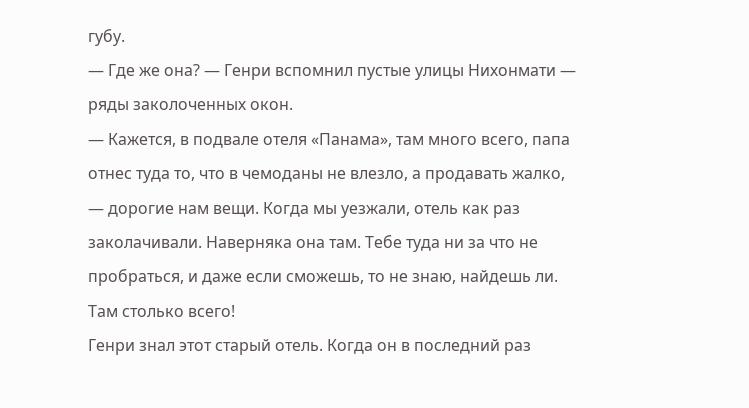губу.
— Где же она? — Генри вспомнил пустые улицы Нихонмати — ряды заколоченных окон.
— Кажется, в подвале отеля «Панама», там много всего, папа отнес туда то, что в чемоданы не влезло, а продавать жалко, — дорогие нам вещи. Когда мы уезжали, отель как раз заколачивали. Наверняка она там. Тебе туда ни за что не пробраться, и даже если сможешь, то не знаю, найдешь ли. Там столько всего!
Генри знал этот старый отель. Когда он в последний раз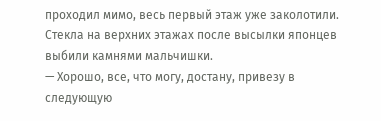проходил мимо, весь первый этаж уже заколотили. Стекла на верхних этажах после высылки японцев выбили камнями мальчишки.
— Хорошо, все, что могу, достану, привезу в следующую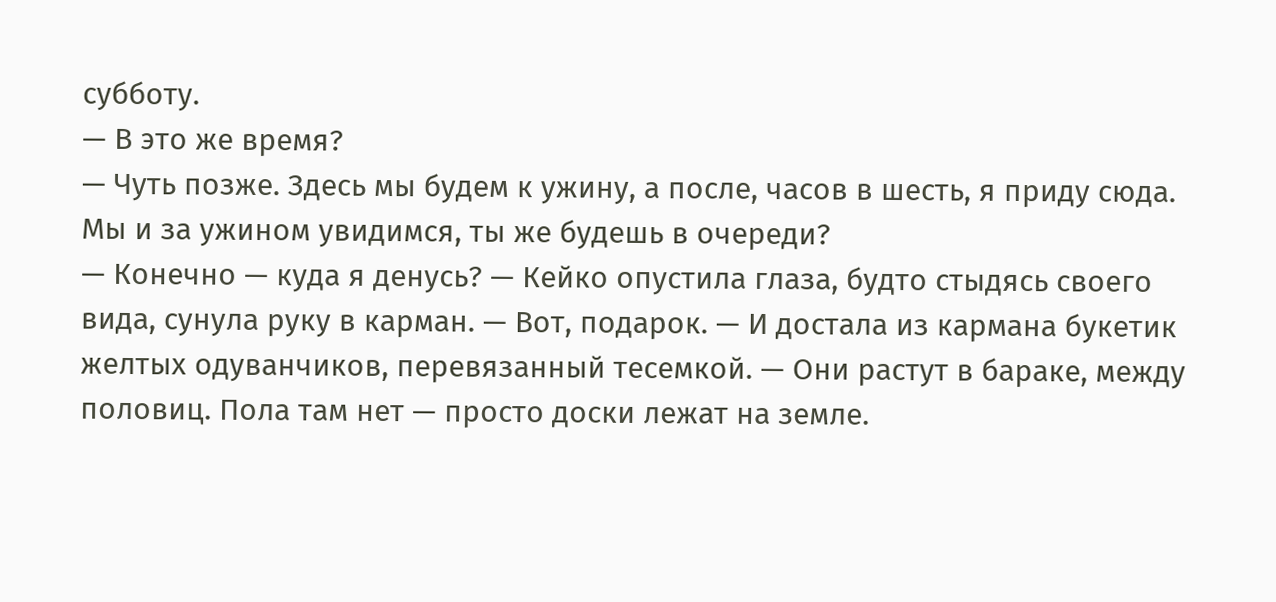субботу.
— В это же время?
— Чуть позже. Здесь мы будем к ужину, а после, часов в шесть, я приду сюда. Мы и за ужином увидимся, ты же будешь в очереди?
— Конечно — куда я денусь? — Кейко опустила глаза, будто стыдясь своего вида, сунула руку в карман. — Вот, подарок. — И достала из кармана букетик желтых одуванчиков, перевязанный тесемкой. — Они растут в бараке, между половиц. Пола там нет — просто доски лежат на земле.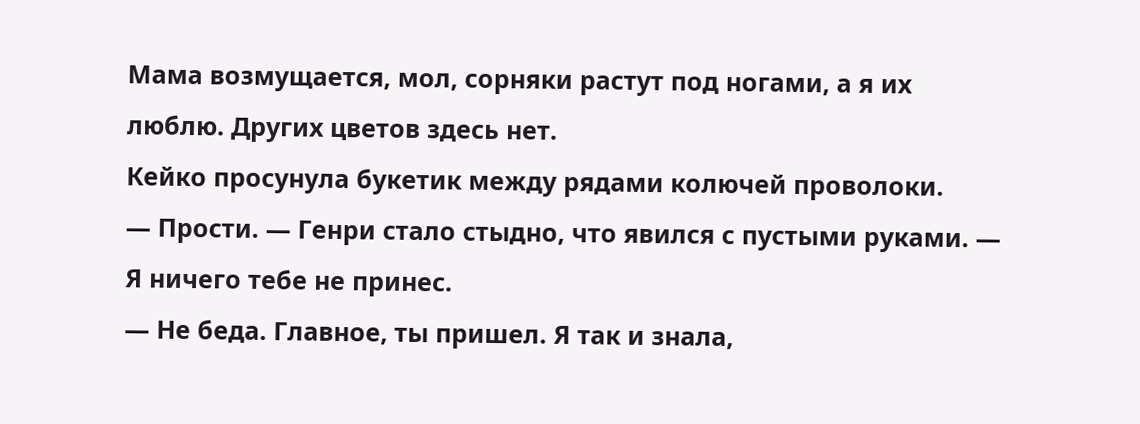Мама возмущается, мол, сорняки растут под ногами, а я их люблю. Других цветов здесь нет.
Кейко просунула букетик между рядами колючей проволоки.
— Прости. — Генри стало стыдно, что явился с пустыми руками. — Я ничего тебе не принес.
— Не беда. Главное, ты пришел. Я так и знала,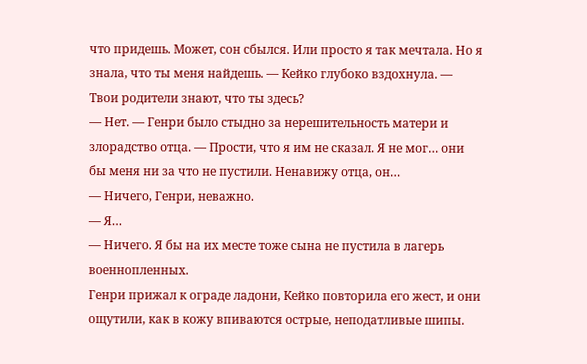что придешь. Может, сон сбылся. Или просто я так мечтала. Но я знала, что ты меня найдешь. — Кейко глубоко вздохнула. — Твои родители знают, что ты здесь?
— Нет. — Генри было стыдно за нерешительность матери и злорадство отца. — Прости, что я им не сказал. Я не мог… они бы меня ни за что не пустили. Ненавижу отца, он…
— Ничего, Генри, неважно.
— Я…
— Ничего. Я бы на их месте тоже сына не пустила в лагерь военнопленных.
Генри прижал к ограде ладони, Кейко повторила его жест, и они ощутили, как в кожу впиваются острые, неподатливые шипы.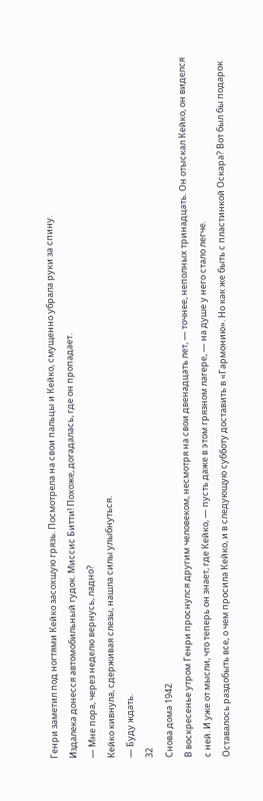Генри заметил под ногтями Кейко засохшую грязь. Посмотрела на свои пальцы и Кейко, смущенно убрала руки за спину.
Издалека донесся автомобильный гудок. Миссис Битти! Похоже, догадалась, где он пропадает.
— Мне пора, через неделю вернусь, ладно?
Кейко кивнула, сдерживая слезы, нашла силы улыбнуться.
— Буду ждать.
32
Снова дома 1942
В воскресенье утром Генри проснулся другим человеком, несмотря на свои двенадцать лет, — точнее, неполных тринадцать. Он отыскал Кейко, он виделся с ней. И уже от мысли, что теперь он знает, где Кейко, — пусть даже в этом грязном лагере, — на душе у него стало легче.
Оставалось раздобыть все, о чем просила Кейко, и в следующую субботу доставить в «Гармонию». Но как же быть с пластинкой Оскара? Вот был бы подарок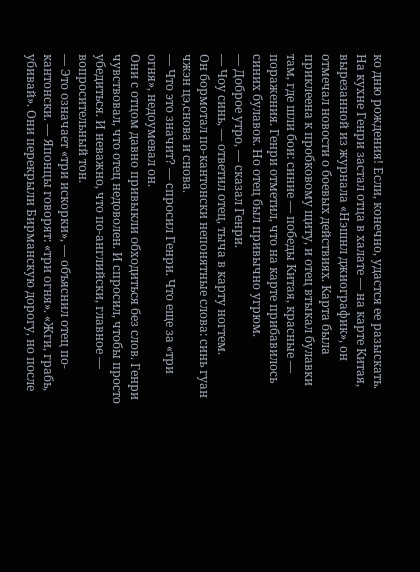ко дню рождения! Если, конечно, удастся ее разыскать.
На кухне Генри застал отца в халате — на карте Китая, вырезанной из журнала «Нэшнл джиографик», он отмечал новости о боевых действиях. Карта была приклеена к пробковому щиту, и отец втыкал булавки там, где шли бои: синие — победы Китая, красные — поражения. Генри отметил, что на карте прибавилось синих булавок. Но отец был привычно угрюм.
— Доброе утро, — сказал Генри.
— Чоу синь, — ответил отец, тыча в карту ногтем.
Он бормотал по-кантонски непонятные слова: синь гуан чжэн цэ,снова и снова.
— Что это значит? — спросил Генри. Что еще за «три огня», недоумевал он.
Они с отцом давно привыкли обходиться без слов. Генри чувствовал, что отец недоволен. И спросил, чтобы просто убедиться. И неважно, что по-английски, главное — вопросительный тон.
— Это означает «три искорки», — объяснил отец по-кантонски. — Японцы говорят: «три огня». «Жги, грабь, убивай». Они перекрыли Бирманскую дорогу, но после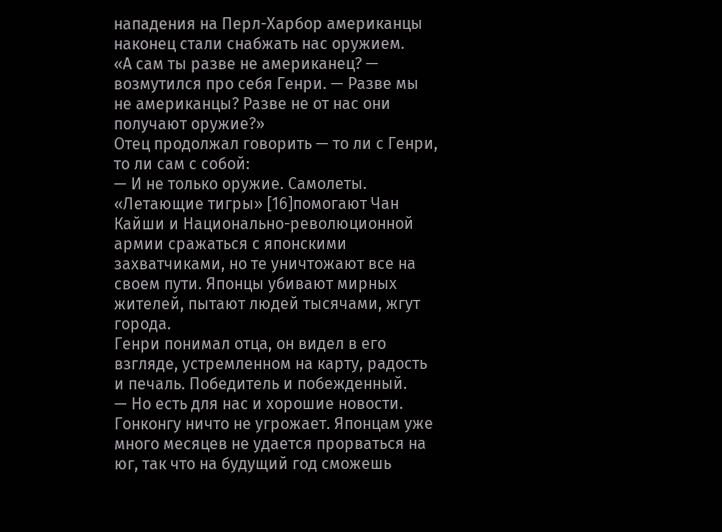нападения на Перл-Харбор американцы наконец стали снабжать нас оружием.
«А сам ты разве не американец? — возмутился про себя Генри. — Разве мы не американцы? Разве не от нас они получают оружие?»
Отец продолжал говорить — то ли с Генри, то ли сам с собой:
— И не только оружие. Самолеты. «Летающие тигры» [16]помогают Чан Кайши и Национально-революционной армии сражаться с японскими захватчиками, но те уничтожают все на своем пути. Японцы убивают мирных жителей, пытают людей тысячами, жгут города.
Генри понимал отца, он видел в его взгляде, устремленном на карту, радость и печаль. Победитель и побежденный.
— Но есть для нас и хорошие новости. Гонконгу ничто не угрожает. Японцам уже много месяцев не удается прорваться на юг, так что на будущий год сможешь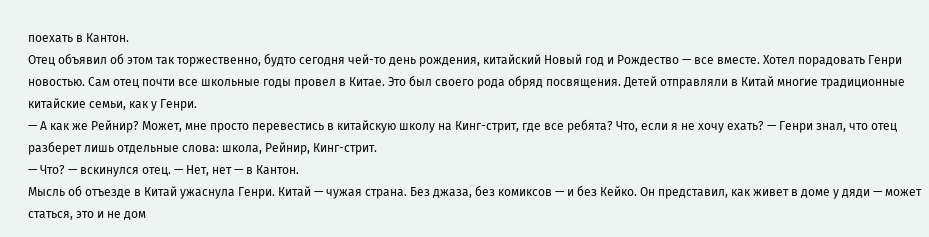поехать в Кантон.
Отец объявил об этом так торжественно, будто сегодня чей-то день рождения, китайский Новый год и Рождество — все вместе. Хотел порадовать Генри новостью. Сам отец почти все школьные годы провел в Китае. Это был своего рода обряд посвящения. Детей отправляли в Китай многие традиционные китайские семьи, как у Генри.
— А как же Рейнир? Может, мне просто перевестись в китайскую школу на Кинг-стрит, где все ребята? Что, если я не хочу ехать? — Генри знал, что отец разберет лишь отдельные слова: школа, Рейнир, Кинг-стрит.
— Что? — вскинулся отец. — Нет, нет — в Кантон.
Мысль об отъезде в Китай ужаснула Генри. Китай — чужая страна. Без джаза, без комиксов — и без Кейко. Он представил, как живет в доме у дяди — может статься, это и не дом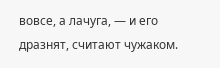вовсе, а лачуга, — и его дразнят, считают чужаком.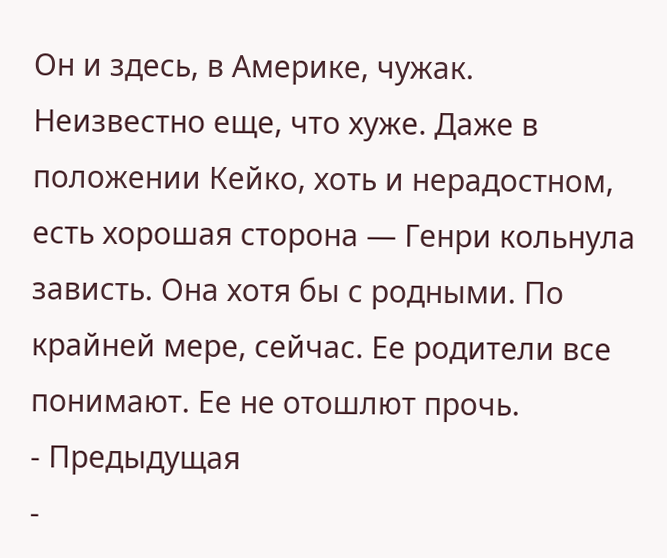Он и здесь, в Америке, чужак. Неизвестно еще, что хуже. Даже в положении Кейко, хоть и нерадостном, есть хорошая сторона — Генри кольнула зависть. Она хотя бы с родными. По крайней мере, сейчас. Ее родители все понимают. Ее не отошлют прочь.
- Предыдущая
-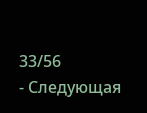33/56
- Следующая